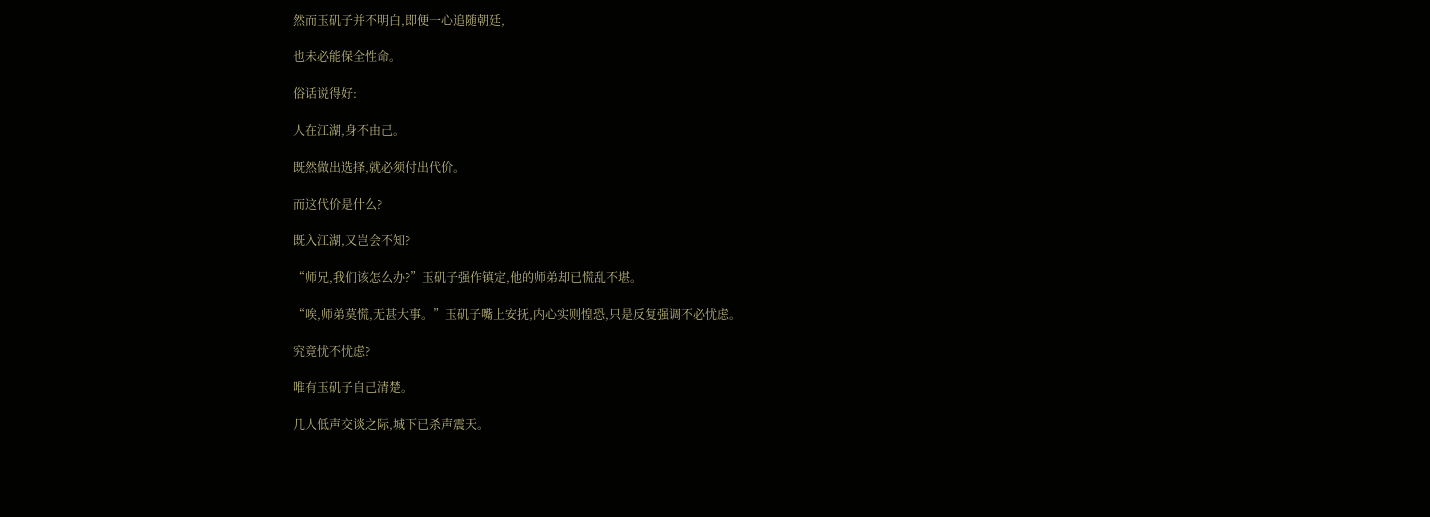然而玉矶子并不明白,即便一心追随朝廷,

也未必能保全性命。

俗话说得好:

人在江湖,身不由己。

既然做出选择,就必须付出代价。

而这代价是什么?

既入江湖,又岂会不知?

“师兄,我们该怎么办?”玉矶子强作镇定,他的师弟却已慌乱不堪。

“唉,师弟莫慌,无甚大事。”玉矶子嘴上安抚,内心实则惶恐,只是反复强调不必忧虑。

究竟忧不忧虑?

唯有玉矶子自己清楚。

几人低声交谈之际,城下已杀声震天。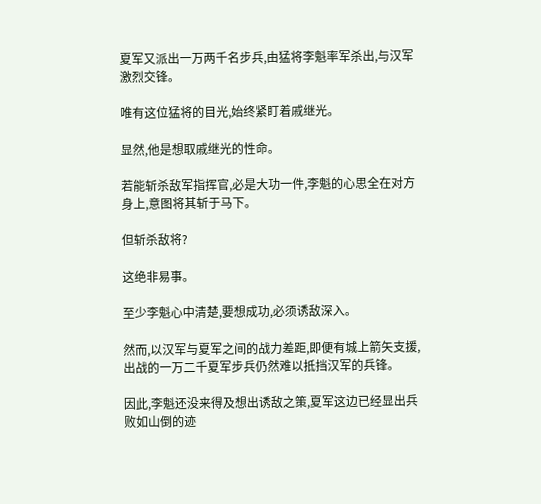夏军又派出一万两千名步兵,由猛将李魁率军杀出,与汉军激烈交锋。

唯有这位猛将的目光,始终紧盯着戚继光。

显然,他是想取戚继光的性命。

若能斩杀敌军指挥官,必是大功一件,李魁的心思全在对方身上,意图将其斩于马下。

但斩杀敌将?

这绝非易事。

至少李魁心中清楚,要想成功,必须诱敌深入。

然而,以汉军与夏军之间的战力差距,即便有城上箭矢支援,出战的一万二千夏军步兵仍然难以抵挡汉军的兵锋。

因此,李魁还没来得及想出诱敌之策,夏军这边已经显出兵败如山倒的迹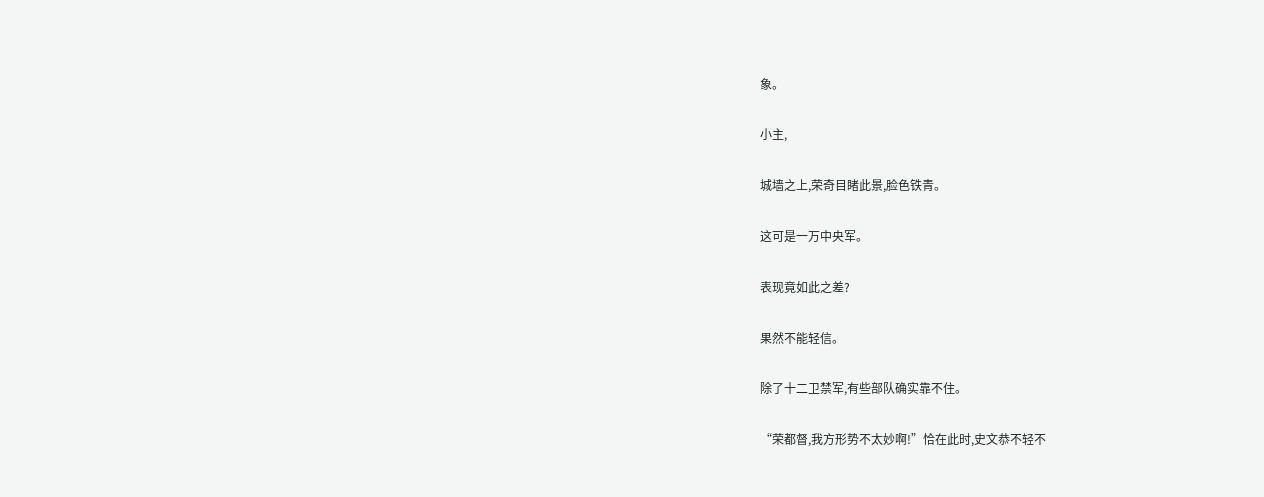象。

小主,

城墙之上,荣奇目睹此景,脸色铁青。

这可是一万中央军。

表现竟如此之差?

果然不能轻信。

除了十二卫禁军,有些部队确实靠不住。

“荣都督,我方形势不太妙啊!”恰在此时,史文恭不轻不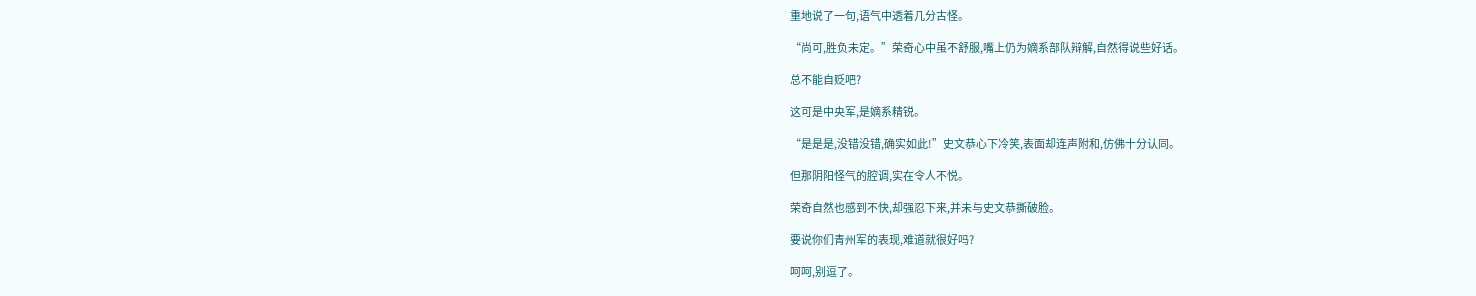重地说了一句,语气中透着几分古怪。

“尚可,胜负未定。”荣奇心中虽不舒服,嘴上仍为嫡系部队辩解,自然得说些好话。

总不能自贬吧?

这可是中央军,是嫡系精锐。

“是是是,没错没错,确实如此!”史文恭心下冷笑,表面却连声附和,仿佛十分认同。

但那阴阳怪气的腔调,实在令人不悦。

荣奇自然也感到不快,却强忍下来,并未与史文恭撕破脸。

要说你们青州军的表现,难道就很好吗?

呵呵,别逗了。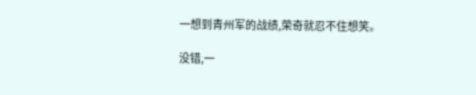一想到青州军的战绩,荣奇就忍不住想笑。

没错,一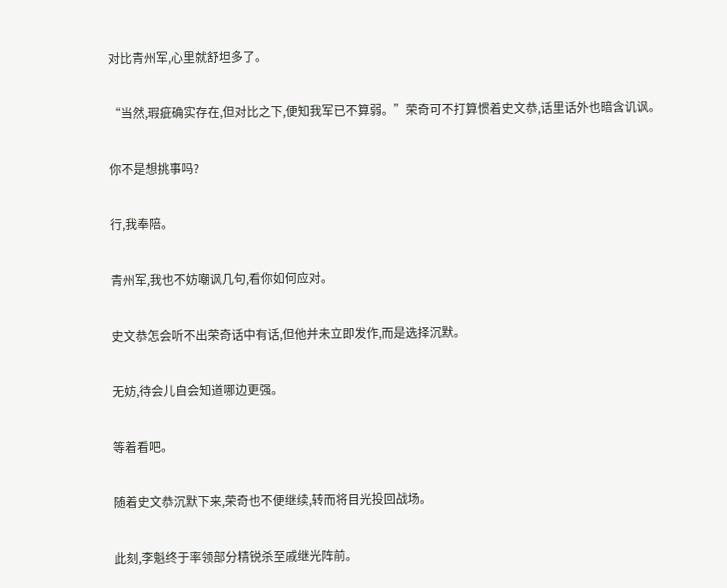对比青州军,心里就舒坦多了。

“当然,瑕疵确实存在,但对比之下,便知我军已不算弱。”荣奇可不打算惯着史文恭,话里话外也暗含讥讽。

你不是想挑事吗?

行,我奉陪。

青州军,我也不妨嘲讽几句,看你如何应对。

史文恭怎会听不出荣奇话中有话,但他并未立即发作,而是选择沉默。

无妨,待会儿自会知道哪边更强。

等着看吧。

随着史文恭沉默下来,荣奇也不便继续,转而将目光投回战场。

此刻,李魁终于率领部分精锐杀至戚继光阵前。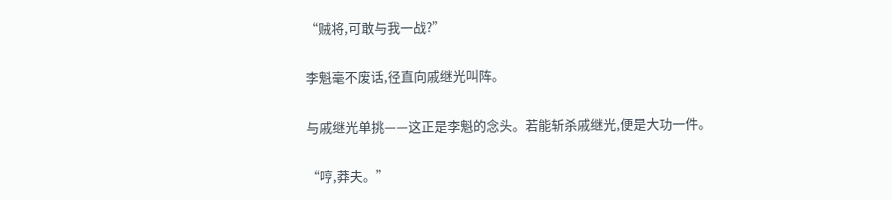“贼将,可敢与我一战?”

李魁毫不废话,径直向戚继光叫阵。

与戚继光单挑——这正是李魁的念头。若能斩杀戚继光,便是大功一件。

“哼,莽夫。”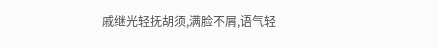戚继光轻抚胡须,满脸不屑,语气轻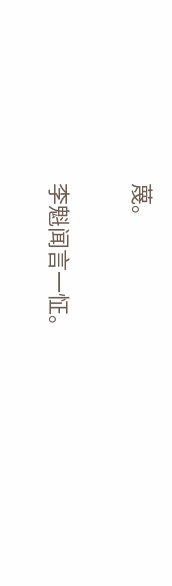蔑。

李魁闻言一怔。